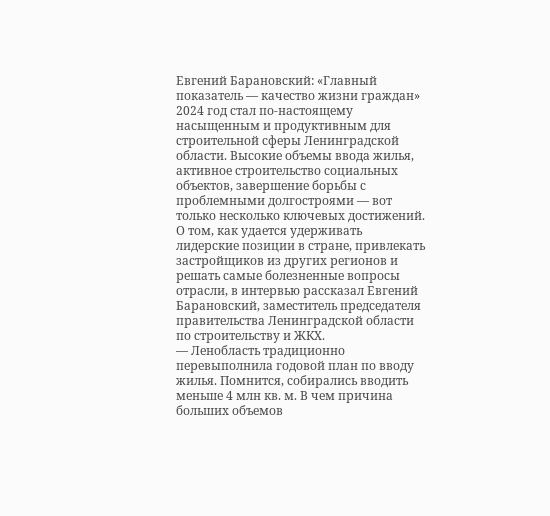Евгений Барановский: «Главный показатель — качество жизни граждан»
2024 год стал по-настоящему насыщенным и продуктивным для строительной сферы Ленинградской области. Высокие объемы ввода жилья, активное строительство социальных объектов, завершение борьбы с проблемными долгостроями — вот только несколько ключевых достижений. О том, как удается удерживать лидерские позиции в стране, привлекать застройщиков из других регионов и решать самые болезненные вопросы отрасли, в интервью рассказал Евгений Барановский, заместитель председателя правительства Ленинградской области по строительству и ЖКХ.
— Ленобласть традиционно перевыполнила годовой план по вводу жилья. Помнится, собирались вводить меньше 4 млн кв. м. В чем причина больших объемов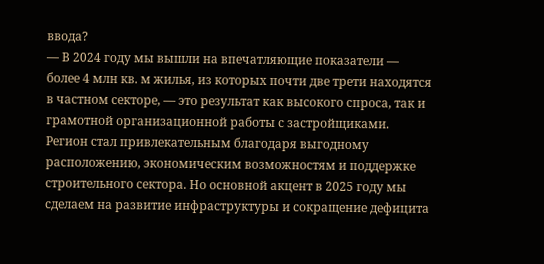ввода?
— В 2024 году мы вышли на впечатляющие показатели — более 4 млн кв. м жилья, из которых почти две трети находятся в частном секторе, — это результат как высокого спроса, так и грамотной организационной работы с застройщиками. Регион стал привлекательным благодаря выгодному расположению, экономическим возможностям и поддержке строительного сектора. Но основной акцент в 2025 году мы сделаем на развитие инфраструктуры и сокращение дефицита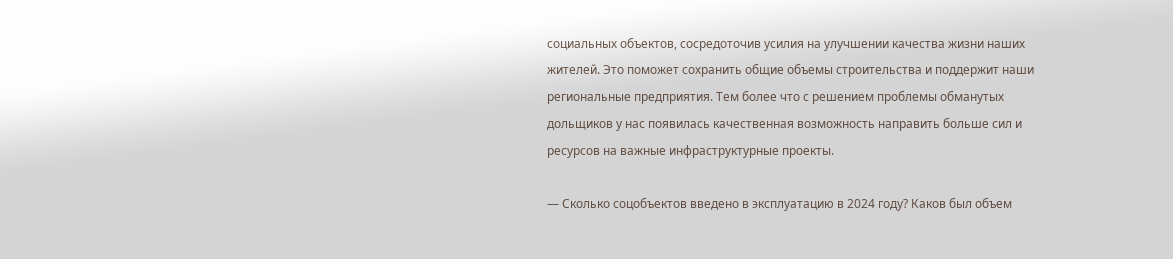социальных объектов, сосредоточив усилия на улучшении качества жизни наших жителей. Это поможет сохранить общие объемы строительства и поддержит наши региональные предприятия. Тем более что с решением проблемы обманутых дольщиков у нас появилась качественная возможность направить больше сил и ресурсов на важные инфраструктурные проекты.

— Сколько соцобъектов введено в эксплуатацию в 2024 году? Каков был объем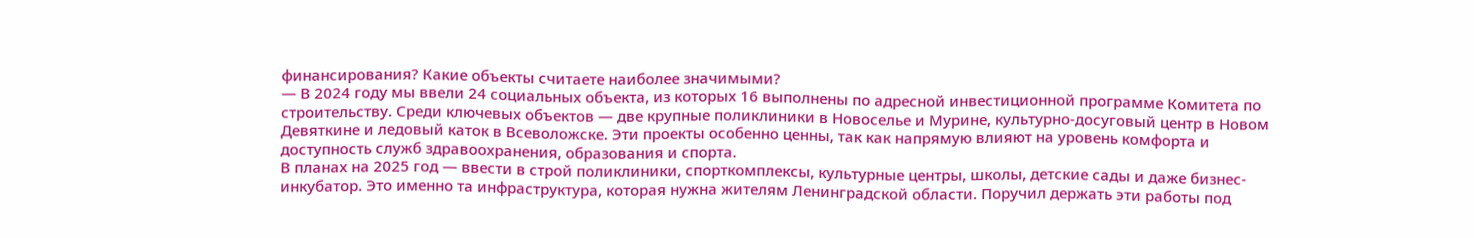финансирования? Какие объекты считаете наиболее значимыми?
— В 2024 году мы ввели 24 социальных объекта, из которых 16 выполнены по адресной инвестиционной программе Комитета по строительству. Среди ключевых объектов — две крупные поликлиники в Новоселье и Мурине, культурно-досуговый центр в Новом Девяткине и ледовый каток в Всеволожске. Эти проекты особенно ценны, так как напрямую влияют на уровень комфорта и доступность служб здравоохранения, образования и спорта.
В планах на 2025 год — ввести в строй поликлиники, спорткомплексы, культурные центры, школы, детские сады и даже бизнес-инкубатор. Это именно та инфраструктура, которая нужна жителям Ленинградской области. Поручил держать эти работы под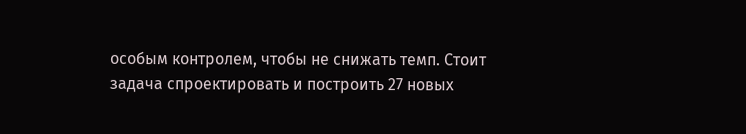особым контролем, чтобы не снижать темп. Стоит задача спроектировать и построить 27 новых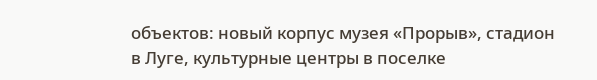объектов: новый корпус музея «Прорыв», стадион в Луге, культурные центры в поселке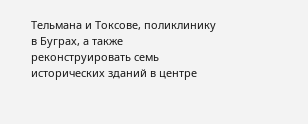Тельмана и Токсове, поликлинику в Буграх, а также реконструировать семь исторических зданий в центре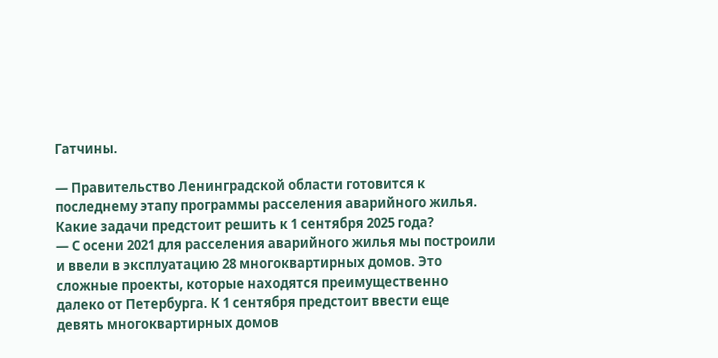Гатчины.

— Правительство Ленинградской области готовится к последнему этапу программы расселения аварийного жилья. Какие задачи предстоит решить к 1 сентября 2025 года?
— С осени 2021 для расселения аварийного жилья мы построили и ввели в эксплуатацию 28 многоквартирных домов. Это сложные проекты, которые находятся преимущественно далеко от Петербурга. К 1 сентября предстоит ввести еще девять многоквартирных домов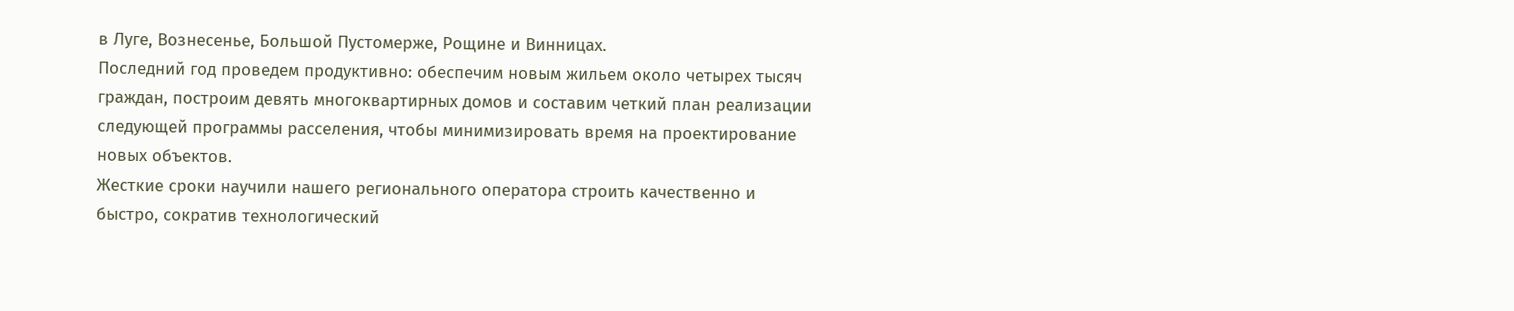в Луге, Вознесенье, Большой Пустомерже, Рощине и Винницах.
Последний год проведем продуктивно: обеспечим новым жильем около четырех тысяч граждан, построим девять многоквартирных домов и составим четкий план реализации следующей программы расселения, чтобы минимизировать время на проектирование новых объектов.
Жесткие сроки научили нашего регионального оператора строить качественно и быстро, сократив технологический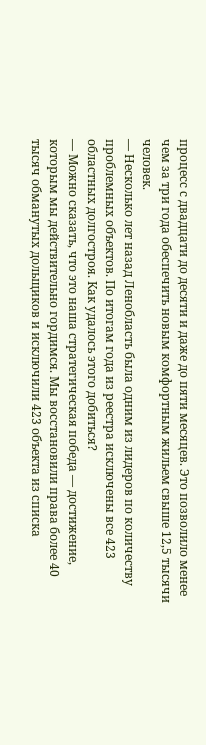процесс с двадцати до десяти и даже до пяти месяцев. Это позволило менее чем за три года обеспечить новым комфортным жильем свыше 12,5 тысячи человек.
— Несколько лет назад Ленобласть была одним из лидеров по количеству проблемных объектов. По итогам года из реестра исключены все 423 областных долгостроя. Как удалось этого добиться?
— Можно сказать, что это наша стратегическая победа — достижение, которым мы действительно гордимся. Мы восстановили права более 40 тысяч обманутых дольщиков и исключили 423 объекта из списка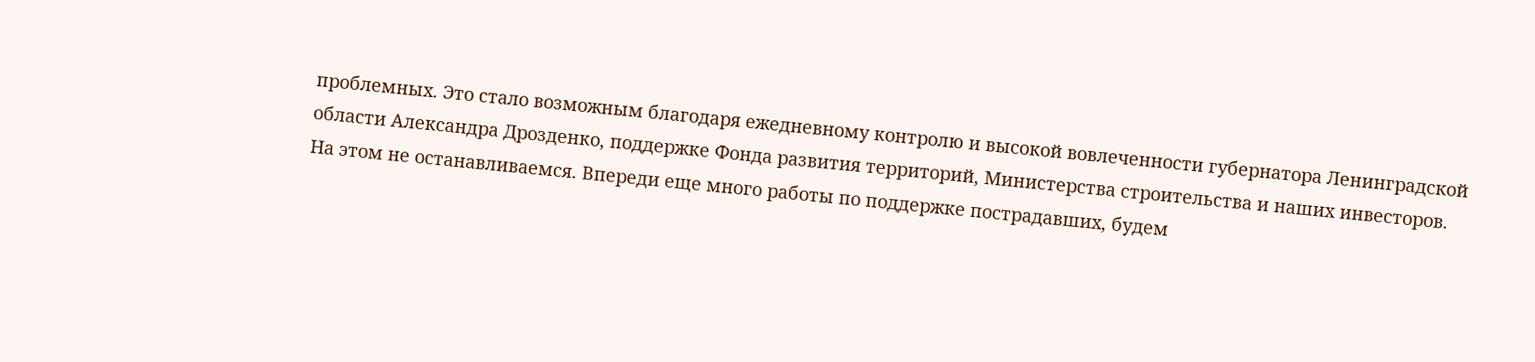проблемных. Это стало возможным благодаря ежедневному контролю и высокой вовлеченности губернатора Ленинградской области Александра Дрозденко, поддержке Фонда развития территорий, Министерства строительства и наших инвесторов.
На этом не останавливаемся. Впереди еще много работы по поддержке пострадавших, будем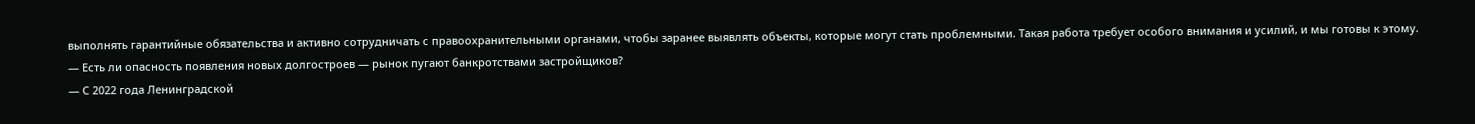выполнять гарантийные обязательства и активно сотрудничать с правоохранительными органами, чтобы заранее выявлять объекты, которые могут стать проблемными. Такая работа требует особого внимания и усилий, и мы готовы к этому.
— Есть ли опасность появления новых долгостроев — рынок пугают банкротствами застройщиков?
— С 2022 года Ленинградской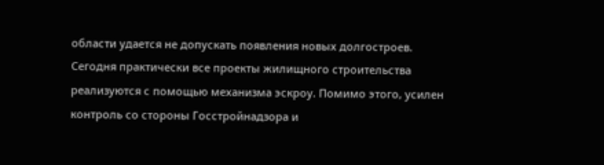области удается не допускать появления новых долгостроев. Сегодня практически все проекты жилищного строительства реализуются с помощью механизма эскроу. Помимо этого, усилен контроль со стороны Госстройнадзора и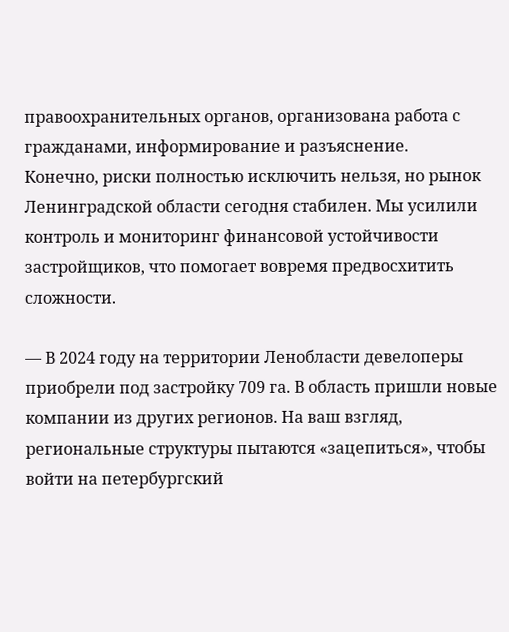правоохранительных органов, организована работа с гражданами, информирование и разъяснение.
Конечно, риски полностью исключить нельзя, но рынок Ленинградской области сегодня стабилен. Мы усилили контроль и мониторинг финансовой устойчивости застройщиков, что помогает вовремя предвосхитить сложности.

— В 2024 году на территории Ленобласти девелоперы приобрели под застройку 709 га. В область пришли новые компании из других регионов. На ваш взгляд, региональные структуры пытаются «зацепиться», чтобы войти на петербургский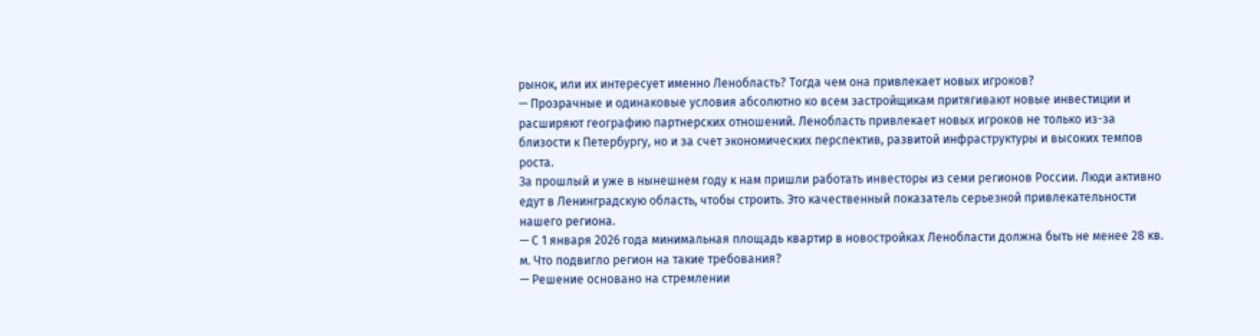рынок, или их интересует именно Ленобласть? Тогда чем она привлекает новых игроков?
— Прозрачные и одинаковые условия абсолютно ко всем застройщикам притягивают новые инвестиции и расширяют географию партнерских отношений. Ленобласть привлекает новых игроков не только из-за близости к Петербургу, но и за счет экономических перспектив, развитой инфраструктуры и высоких темпов роста.
За прошлый и уже в нынешнем году к нам пришли работать инвесторы из семи регионов России. Люди активно едут в Ленинградскую область, чтобы строить. Это качественный показатель серьезной привлекательности нашего региона.
— С 1 января 2026 года минимальная площадь квартир в новостройках Ленобласти должна быть не менее 28 кв. м. Что подвигло регион на такие требования?
— Решение основано на стремлении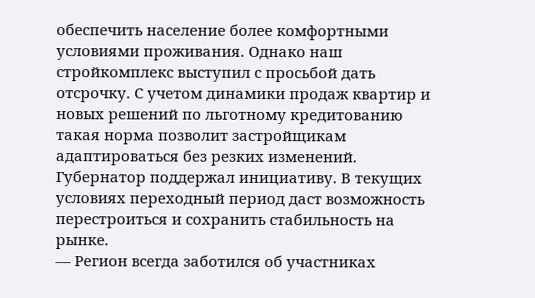обеспечить население более комфортными условиями проживания. Однако наш стройкомплекс выступил с просьбой дать отсрочку. С учетом динамики продаж квартир и новых решений по льготному кредитованию такая норма позволит застройщикам адаптироваться без резких изменений. Губернатор поддержал инициативу. В текущих условиях переходный период даст возможность перестроиться и сохранить стабильность на рынке.
— Регион всегда заботился об участниках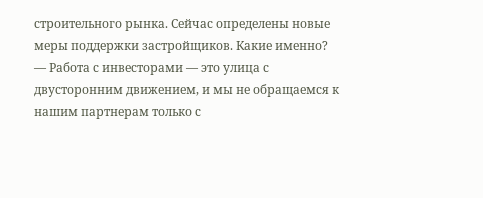строительного рынка. Сейчас определены новые меры поддержки застройщиков. Какие именно?
— Работа с инвесторами — это улица с двусторонним движением, и мы не обращаемся к нашим партнерам только с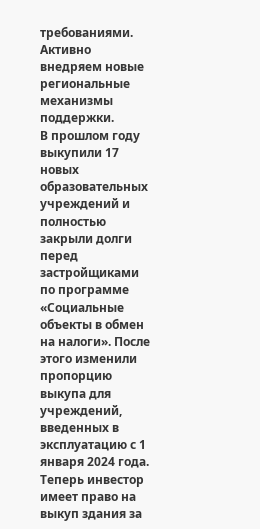требованиями. Активно внедряем новые региональные механизмы поддержки.
В прошлом году выкупили 17 новых образовательных учреждений и полностью закрыли долги перед застройщиками по программе «Социальные объекты в обмен на налоги». После этого изменили пропорцию выкупа для учреждений, введенных в эксплуатацию с 1 января 2024 года. Теперь инвестор имеет право на выкуп здания за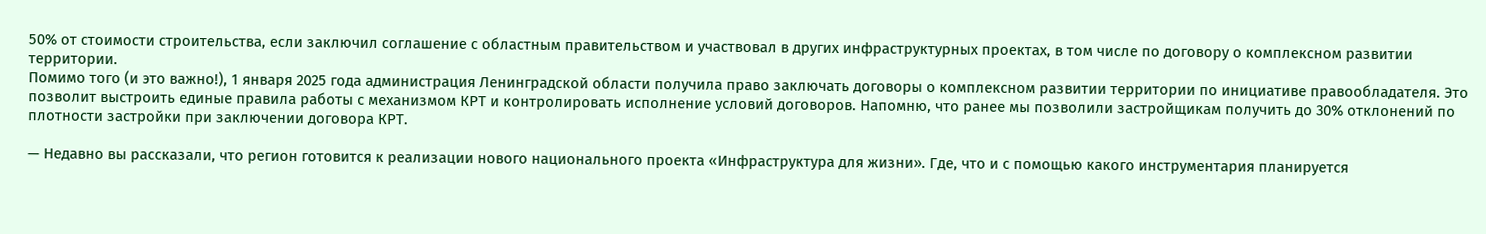50% от стоимости строительства, если заключил соглашение с областным правительством и участвовал в других инфраструктурных проектах, в том числе по договору о комплексном развитии территории.
Помимо того (и это важно!), 1 января 2025 года администрация Ленинградской области получила право заключать договоры о комплексном развитии территории по инициативе правообладателя. Это позволит выстроить единые правила работы с механизмом КРТ и контролировать исполнение условий договоров. Напомню, что ранее мы позволили застройщикам получить до 30% отклонений по плотности застройки при заключении договора КРТ.

— Недавно вы рассказали, что регион готовится к реализации нового национального проекта «Инфраструктура для жизни». Где, что и с помощью какого инструментария планируется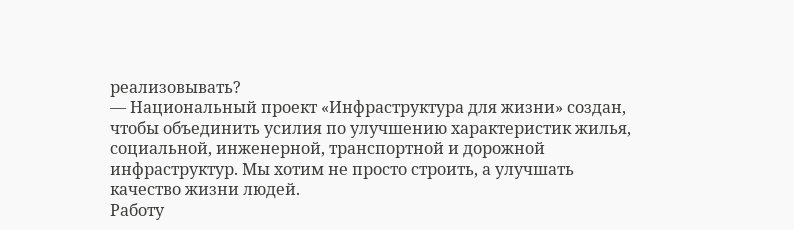реализовывать?
— Национальный проект «Инфраструктура для жизни» создан, чтобы объединить усилия по улучшению характеристик жилья, социальной, инженерной, транспортной и дорожной инфраструктур. Мы хотим не просто строить, а улучшать качество жизни людей.
Работу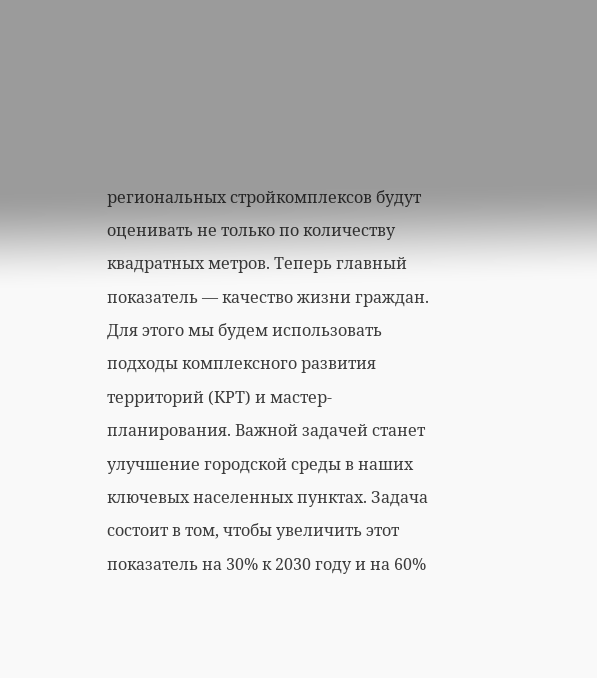региональных стройкомплексов будут оценивать не только по количеству квадратных метров. Теперь главный показатель — качество жизни граждан. Для этого мы будем использовать подходы комплексного развития территорий (КРТ) и мастер-планирования. Важной задачей станет улучшение городской среды в наших ключевых населенных пунктах. Задача состоит в том, чтобы увеличить этот показатель на 30% к 2030 году и на 60%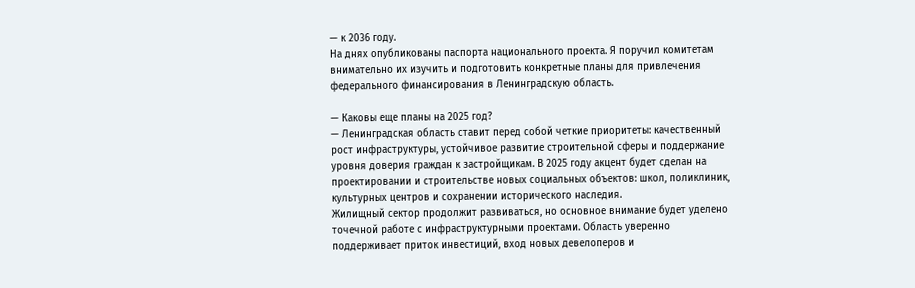— к 2036 году.
На днях опубликованы паспорта национального проекта. Я поручил комитетам внимательно их изучить и подготовить конкретные планы для привлечения федерального финансирования в Ленинградскую область.

— Каковы еще планы на 2025 год?
— Ленинградская область ставит перед собой четкие приоритеты: качественный рост инфраструктуры, устойчивое развитие строительной сферы и поддержание уровня доверия граждан к застройщикам. В 2025 году акцент будет сделан на проектировании и строительстве новых социальных объектов: школ, поликлиник, культурных центров и сохранении исторического наследия.
Жилищный сектор продолжит развиваться, но основное внимание будет уделено точечной работе с инфраструктурными проектами. Область уверенно поддерживает приток инвестиций, вход новых девелоперов и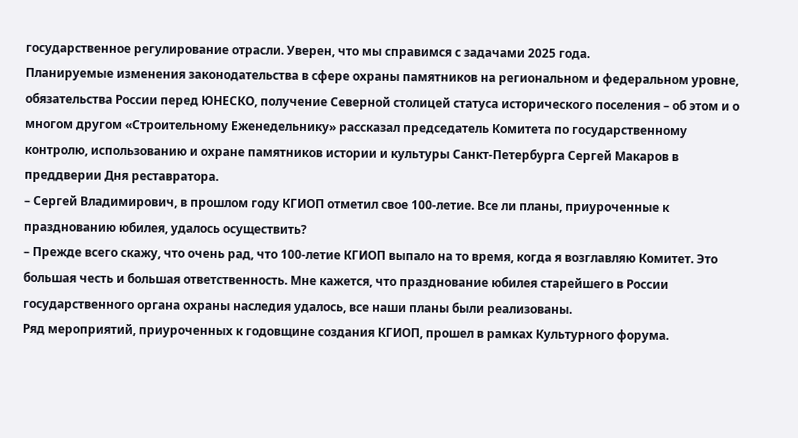государственное регулирование отрасли. Уверен, что мы справимся с задачами 2025 года.
Планируемые изменения законодательства в сфере охраны памятников на региональном и федеральном уровне, обязательства России перед ЮНЕСКО, получение Северной столицей статуса исторического поселения – об этом и о многом другом «Строительному Еженедельнику» рассказал председатель Комитета по государственному контролю, использованию и охране памятников истории и культуры Санкт-Петербурга Сергей Макаров в преддверии Дня реставратора.
– Сергей Владимирович, в прошлом году КГИОП отметил свое 100-летие. Все ли планы, приуроченные к празднованию юбилея, удалось осуществить?
– Прежде всего скажу, что очень рад, что 100-летие КГИОП выпало на то время, когда я возглавляю Комитет. Это большая честь и большая ответственность. Мне кажется, что празднование юбилея старейшего в России государственного органа охраны наследия удалось, все наши планы были реализованы.
Ряд мероприятий, приуроченных к годовщине создания КГИОП, прошел в рамках Культурного форума.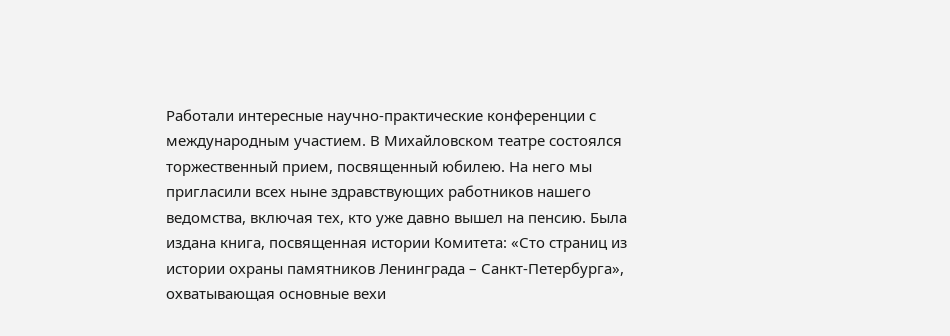Работали интересные научно-практические конференции с международным участием. В Михайловском театре состоялся торжественный прием, посвященный юбилею. На него мы пригласили всех ныне здравствующих работников нашего ведомства, включая тех, кто уже давно вышел на пенсию. Была издана книга, посвященная истории Комитета: «Сто страниц из истории охраны памятников Ленинграда – Санкт-Петербурга», охватывающая основные вехи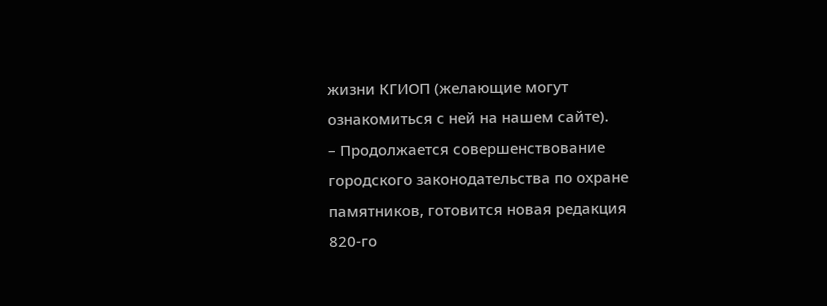жизни КГИОП (желающие могут ознакомиться с ней на нашем сайте).
– Продолжается совершенствование городского законодательства по охране памятников, готовится новая редакция 820-го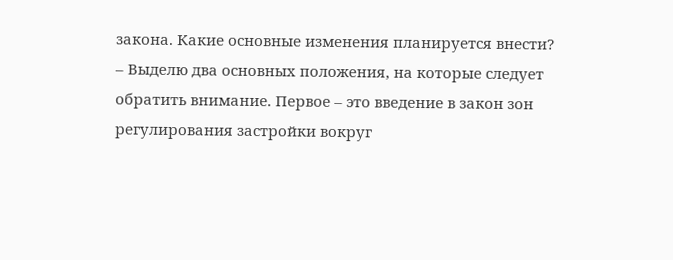закона. Какие основные изменения планируется внести?
– Выделю два основных положения, на которые следует обратить внимание. Первое – это введение в закон зон регулирования застройки вокруг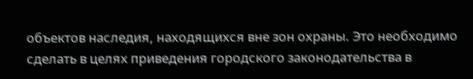объектов наследия, находящихся вне зон охраны. Это необходимо сделать в целях приведения городского законодательства в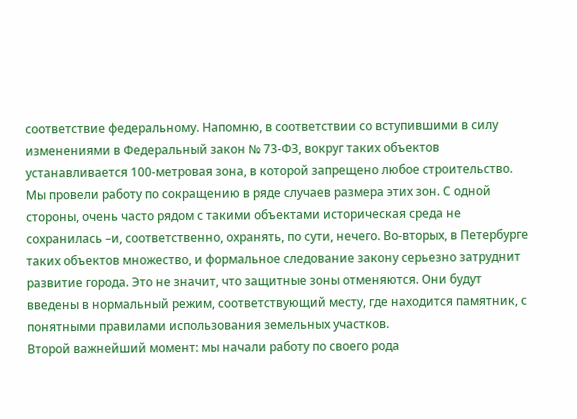соответствие федеральному. Напомню, в соответствии со вступившими в силу изменениями в Федеральный закон № 73-ФЗ, вокруг таких объектов устанавливается 100-метровая зона, в которой запрещено любое строительство. Мы провели работу по сокращению в ряде случаев размера этих зон. С одной стороны, очень часто рядом с такими объектами историческая среда не сохранилась –и, соответственно, охранять, по сути, нечего. Во-вторых, в Петербурге таких объектов множество, и формальное следование закону серьезно затруднит развитие города. Это не значит, что защитные зоны отменяются. Они будут введены в нормальный режим, соответствующий месту, где находится памятник, с понятными правилами использования земельных участков.
Второй важнейший момент: мы начали работу по своего рода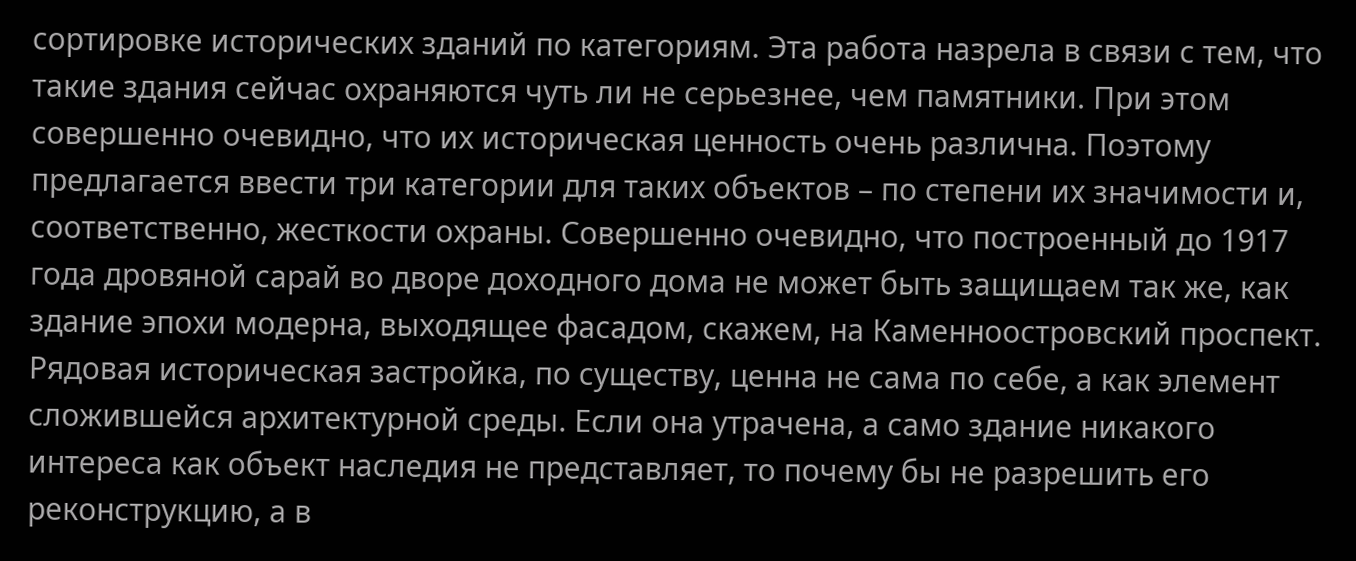сортировке исторических зданий по категориям. Эта работа назрела в связи с тем, что такие здания сейчас охраняются чуть ли не серьезнее, чем памятники. При этом совершенно очевидно, что их историческая ценность очень различна. Поэтому предлагается ввести три категории для таких объектов – по степени их значимости и, соответственно, жесткости охраны. Совершенно очевидно, что построенный до 1917 года дровяной сарай во дворе доходного дома не может быть защищаем так же, как здание эпохи модерна, выходящее фасадом, скажем, на Каменноостровский проспект. Рядовая историческая застройка, по существу, ценна не сама по себе, а как элемент сложившейся архитектурной среды. Если она утрачена, а само здание никакого интереса как объект наследия не представляет, то почему бы не разрешить его реконструкцию, а в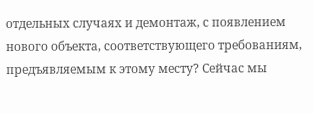отдельных случаях и демонтаж, с появлением нового объекта, соответствующего требованиям, предъявляемым к этому месту? Сейчас мы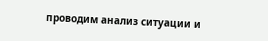проводим анализ ситуации и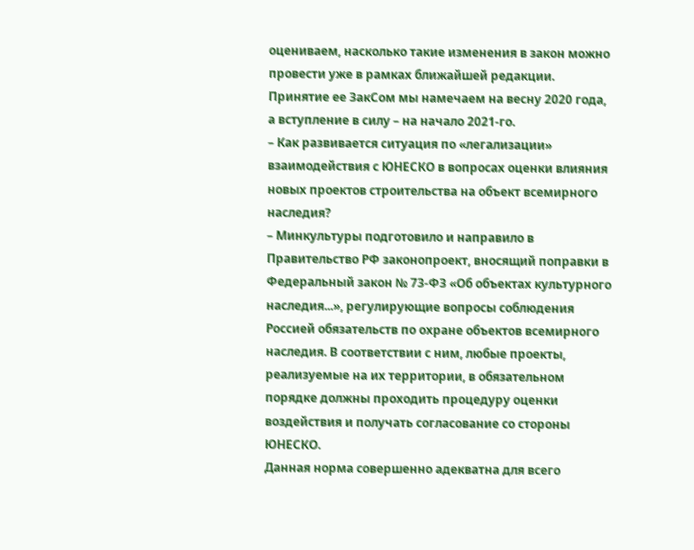оцениваем, насколько такие изменения в закон можно провести уже в рамках ближайшей редакции. Принятие ее ЗакСом мы намечаем на весну 2020 года, а вступление в силу – на начало 2021-го.
– Как развивается ситуация по «легализации» взаимодействия с ЮНЕСКО в вопросах оценки влияния новых проектов строительства на объект всемирного наследия?
– Минкультуры подготовило и направило в Правительство РФ законопроект, вносящий поправки в Федеральный закон № 73-ФЗ «Об объектах культурного наследия...», регулирующие вопросы соблюдения Россией обязательств по охране объектов всемирного наследия. В соответствии с ним, любые проекты, реализуемые на их территории, в обязательном порядке должны проходить процедуру оценки воздействия и получать согласование со стороны ЮНЕСКО.
Данная норма совершенно адекватна для всего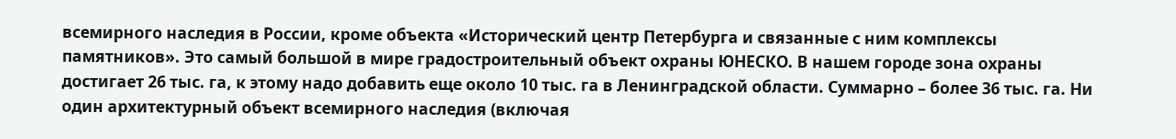всемирного наследия в России, кроме объекта «Исторический центр Петербурга и связанные с ним комплексы памятников». Это самый большой в мире градостроительный объект охраны ЮНЕСКО. В нашем городе зона охраны достигает 26 тыс. га, к этому надо добавить еще около 10 тыс. га в Ленинградской области. Суммарно – более 36 тыс. га. Ни один архитектурный объект всемирного наследия (включая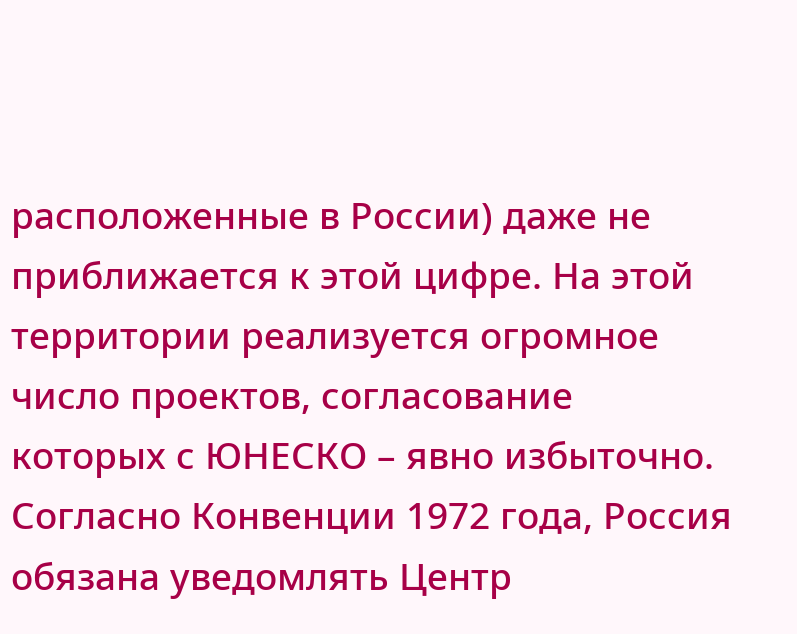расположенные в России) даже не приближается к этой цифре. На этой территории реализуется огромное число проектов, согласование которых с ЮНЕСКО – явно избыточно.
Согласно Конвенции 1972 года, Россия обязана уведомлять Центр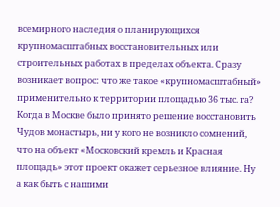всемирного наследия о планирующихся крупномасштабных восстановительных или строительных работах в пределах объекта. Сразу возникает вопрос: что же такое «крупномасштабный» применительно к территории площадью 36 тыс. га? Когда в Москве было принято решение восстановить Чудов монастырь, ни у кого не возникло сомнений, что на объект «Московский кремль и Красная площадь» этот проект окажет серьезное влияние. Ну а как быть с нашими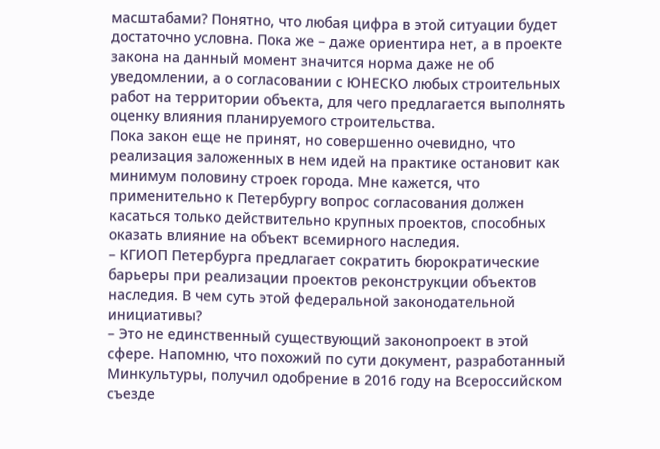масштабами? Понятно, что любая цифра в этой ситуации будет достаточно условна. Пока же – даже ориентира нет, а в проекте закона на данный момент значится норма даже не об уведомлении, а о согласовании с ЮНЕСКО любых строительных работ на территории объекта, для чего предлагается выполнять оценку влияния планируемого строительства.
Пока закон еще не принят, но совершенно очевидно, что реализация заложенных в нем идей на практике остановит как минимум половину строек города. Мне кажется, что применительно к Петербургу вопрос согласования должен касаться только действительно крупных проектов, способных оказать влияние на объект всемирного наследия.
– КГИОП Петербурга предлагает сократить бюрократические барьеры при реализации проектов реконструкции объектов наследия. В чем суть этой федеральной законодательной инициативы?
– Это не единственный существующий законопроект в этой сфере. Напомню, что похожий по сути документ, разработанный Минкультуры, получил одобрение в 2016 году на Всероссийском съезде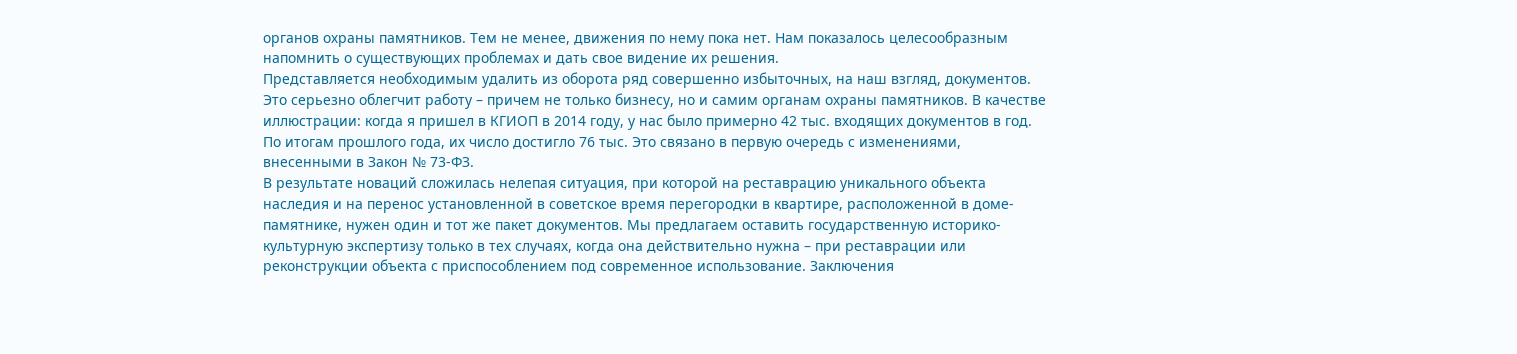органов охраны памятников. Тем не менее, движения по нему пока нет. Нам показалось целесообразным напомнить о существующих проблемах и дать свое видение их решения.
Представляется необходимым удалить из оборота ряд совершенно избыточных, на наш взгляд, документов. Это серьезно облегчит работу – причем не только бизнесу, но и самим органам охраны памятников. В качестве иллюстрации: когда я пришел в КГИОП в 2014 году, у нас было примерно 42 тыс. входящих документов в год. По итогам прошлого года, их число достигло 76 тыс. Это связано в первую очередь с изменениями, внесенными в Закон № 73-ФЗ.
В результате новаций сложилась нелепая ситуация, при которой на реставрацию уникального объекта наследия и на перенос установленной в советское время перегородки в квартире, расположенной в доме-памятнике, нужен один и тот же пакет документов. Мы предлагаем оставить государственную историко-культурную экспертизу только в тех случаях, когда она действительно нужна – при реставрации или реконструкции объекта с приспособлением под современное использование. Заключения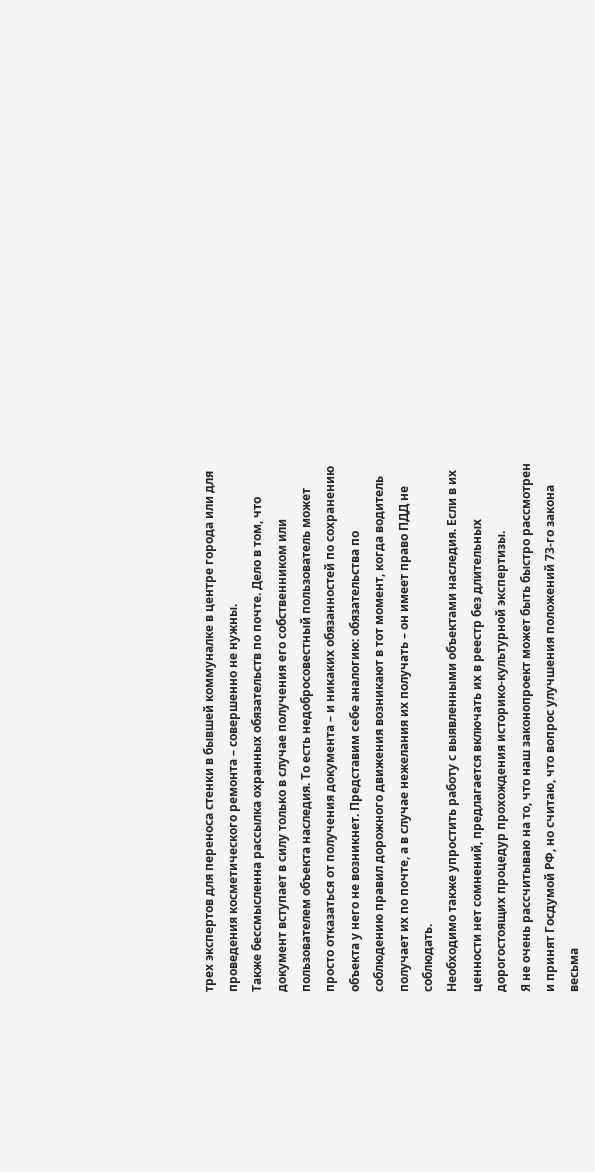трех экспертов для переноса стенки в бывшей коммуналке в центре города или для проведения косметического ремонта – совершенно не нужны.
Также бессмысленна рассылка охранных обязательств по почте. Дело в том, что документ вступает в силу только в случае получения его собственником или пользователем объекта наследия. То есть недобросовестный пользователь может просто отказаться от получения документа – и никаких обязанностей по сохранению объекта у него не возникнет. Представим себе аналогию: обязательства по соблюдению правил дорожного движения возникают в тот момент, когда водитель получает их по почте, а в случае нежелания их получать – он имеет право ПДД не соблюдать.
Необходимо также упростить работу с выявленными объектами наследия. Если в их ценности нет сомнений, предлагается включать их в реестр без длительных дорогостоящих процедур прохождения историко-культурной экспертизы.
Я не очень рассчитываю на то, что наш законопроект может быть быстро рассмотрен и принят Госдумой РФ, но считаю, что вопрос улучшения положений 73-го закона весьма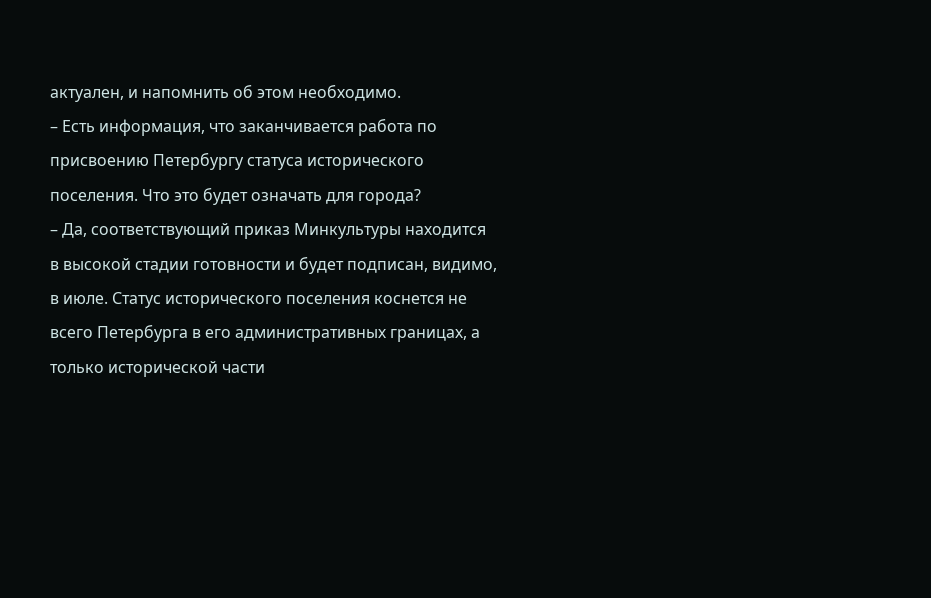актуален, и напомнить об этом необходимо.
– Есть информация, что заканчивается работа по присвоению Петербургу статуса исторического поселения. Что это будет означать для города?
– Да, соответствующий приказ Минкультуры находится в высокой стадии готовности и будет подписан, видимо, в июле. Статус исторического поселения коснется не всего Петербурга в его административных границах, а только исторической части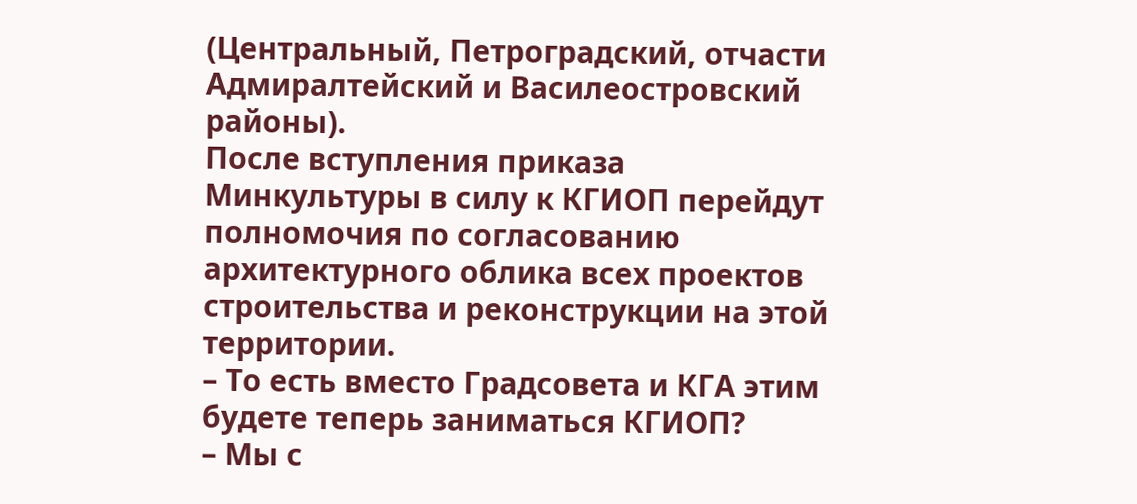(Центральный, Петроградский, отчасти Адмиралтейский и Василеостровский районы).
После вступления приказа Минкультуры в силу к КГИОП перейдут полномочия по согласованию архитектурного облика всех проектов строительства и реконструкции на этой территории.
– То есть вместо Градсовета и КГА этим будете теперь заниматься КГИОП?
– Мы с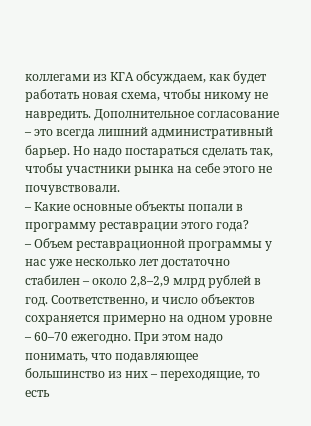коллегами из КГА обсуждаем, как будет работать новая схема, чтобы никому не навредить. Дополнительное согласование – это всегда лишний административный барьер. Но надо постараться сделать так, чтобы участники рынка на себе этого не почувствовали.
– Какие основные объекты попали в программу реставрации этого года?
– Объем реставрационной программы у нас уже несколько лет достаточно стабилен – около 2,8–2,9 млрд рублей в год. Соответственно, и число объектов сохраняется примерно на одном уровне – 60–70 ежегодно. При этом надо понимать, что подавляющее большинство из них – переходящие, то есть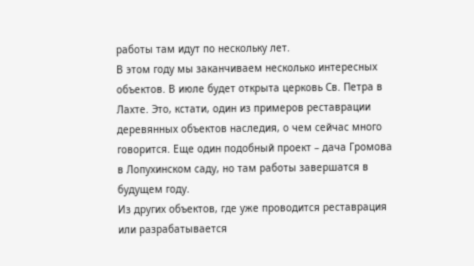работы там идут по нескольку лет.
В этом году мы заканчиваем несколько интересных объектов. В июле будет открыта церковь Св. Петра в Лахте. Это, кстати, один из примеров реставрации деревянных объектов наследия, о чем сейчас много говорится. Еще один подобный проект – дача Громова в Лопухинском саду, но там работы завершатся в будущем году.
Из других объектов, где уже проводится реставрация или разрабатывается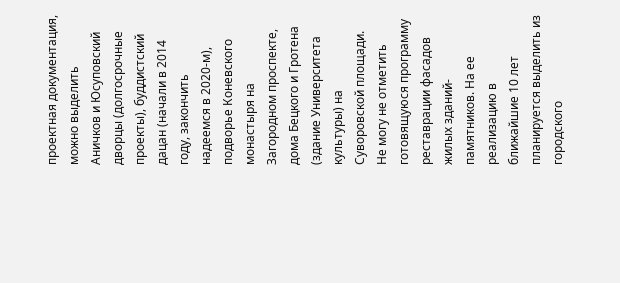проектная документация, можно выделить Аничков и Юсуповский дворцы (долгосрочные проекты), буддистский дацан (начали в 2014 году, закончить надеемся в 2020-м), подворье Коневского монастыря на Загородном проспекте, дома Бецкого и Гротена (здание Университета культуры) на Суворовской площади.
Не могу не отметить готовящуюся программу реставрации фасадов жилых зданий-памятников. На ее реализацию в ближайшие 10 лет планируется выделить из городского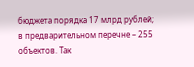бюджета порядка 17 млрд рублей; в предварительном перечне – 255 объектов. Так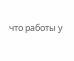что работы у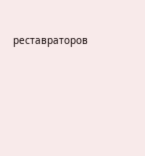реставраторов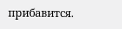прибавится.